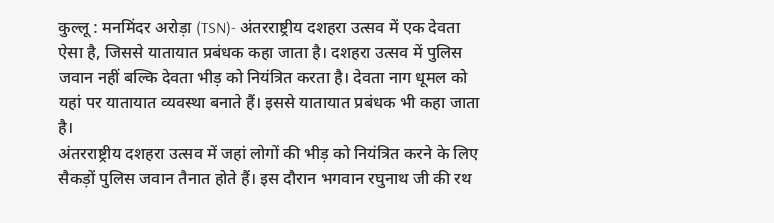कुल्लू : मनमिंदर अरोड़ा (TSN)- अंतरराष्ट्रीय दशहरा उत्सव में एक देवता ऐसा है, जिससे यातायात प्रबंधक कहा जाता है। दशहरा उत्सव में पुलिस जवान नहीं बल्कि देवता भीड़ को नियंत्रित करता है। देवता नाग धूमल को यहां पर यातायात व्यवस्था बनाते हैं। इससे यातायात प्रबंधक भी कहा जाता है।
अंतरराष्ट्रीय दशहरा उत्सव में जहां लोगों की भीड़ को नियंत्रित करने के लिए सैकड़ों पुलिस जवान तैनात होते हैं। इस दौरान भगवान रघुनाथ जी की रथ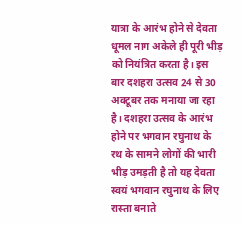यात्रा के आरंभ होने से देवता धूमल नाग अकेले ही पूरी भीड़ को नियंत्रित करता है। इस बार दशहरा उत्सव 24 से 30 अक्टूबर तक मनाया जा रहा है। दशहरा उत्सव के आरंभ होने पर भगवान रघुनाथ के रथ के सामने लोगों की भारी भीड़ उमड़ती है तो यह देवता स्वयं भगवान रघुनाथ के लिए रास्ता बनाते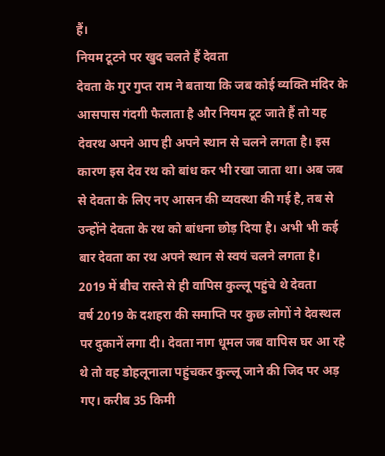हैं।
नियम टूटने पर खुद चलते हैं देवता
देवता के गुर गुप्त राम ने बताया कि जब कोई व्यक्ति मंदिर के आसपास गंदगी फैलाता है और नियम टूट जाते हैं तो यह देवरथ अपने आप ही अपने स्थान से चलने लगता है। इस कारण इस देव रथ को बांध कर भी रखा जाता था। अब जब से देवता के लिए नए आसन की व्यवस्था की गई है, तब से उन्होंने देवता के रथ को बांधना छोड़ दिया है। अभी भी कई बार देवता का रथ अपने स्थान से स्वयं चलने लगता है।
2019 में बीच रास्ते से ही वापिस कुल्लू पहुंचे थे देवता
वर्ष 2019 के दशहरा की समाप्ति पर कुछ लोगों ने देवस्थल पर दुकानें लगा दी। देवता नाग धूमल जब वापिस घर आ रहे थे तो वह डोहलूनाला पहुंचकर कुल्लू जाने की जिद पर अड़ गए। करीब 35 किमी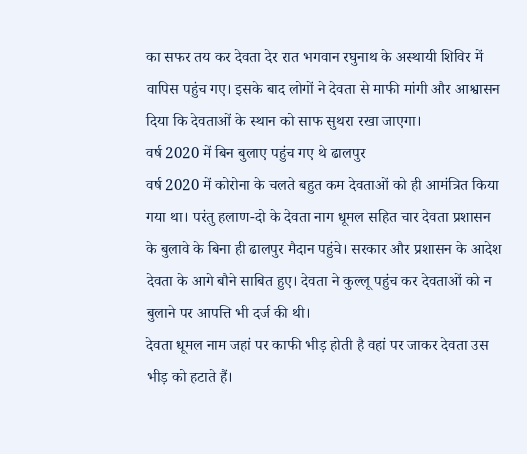का सफर तय कर देवता देर रात भगवान रघुनाथ के अस्थायी शिविर में वापिस पहुंच गए। इसके बाद लोगों ने देवता से माफी मांगी और आश्वासन दिया कि देवताओं के स्थान को साफ सुथरा रखा जाएगा।
वर्ष 2020 में बिन बुलाए पहुंच गए थे ढालपुर
वर्ष 2020 में कोरोना के चलते बहुत कम देवताओं को ही आमंत्रित किया गया था। परंतु हलाण-दो के देवता नाग धूमल सहित चार देवता प्रशासन के बुलावे के बिना ही ढालपुर मैदान पहुंचे। सरकार और प्रशासन के आदेश देवता के आगे बौने साबित हुए। देवता ने कुल्लू पहुंच कर देवताओं को न बुलाने पर आपत्ति भी दर्ज की थी।
देवता धूमल नाम जहां पर काफी भीड़ होती है वहां पर जाकर देवता उस भीड़ को हटाते हैं।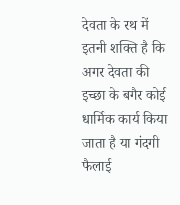देवता के रथ में इतनी शक्ति है कि अगर देवता की इच्छा के बगैर कोई धार्मिक कार्य किया जाता है या गंदगी फैलाई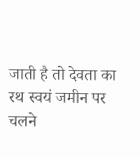जाती है तो देवता का रथ स्वयं जमीन पर चलने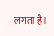लगता है।